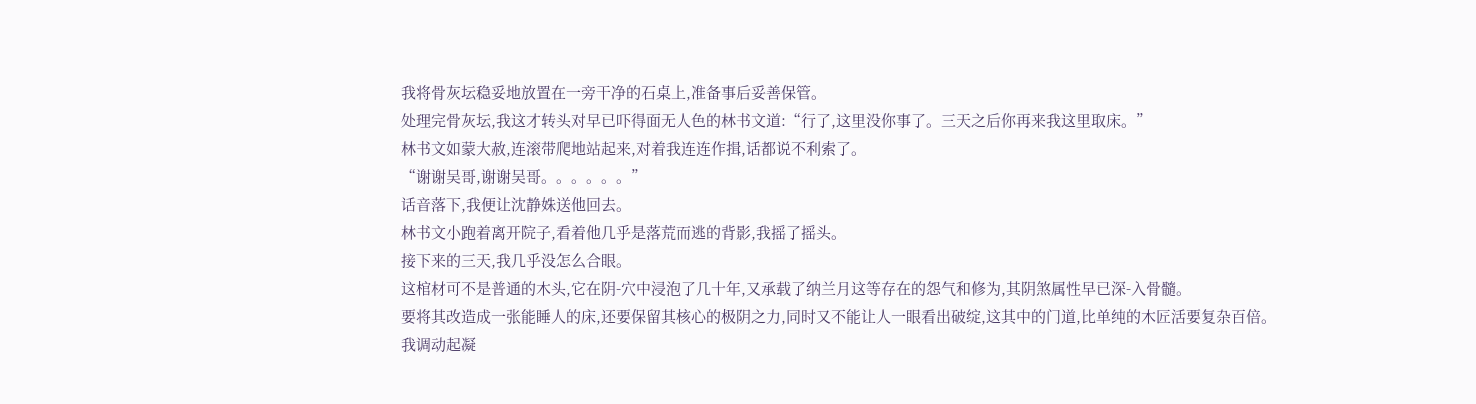我将骨灰坛稳妥地放置在一旁干净的石桌上,准备事后妥善保管。
处理完骨灰坛,我这才转头对早已吓得面无人色的林书文道:“行了,这里没你事了。三天之后你再来我这里取床。”
林书文如蒙大赦,连滚带爬地站起来,对着我连连作揖,话都说不利索了。
“谢谢吴哥,谢谢吴哥。。。。。。”
话音落下,我便让沈静姝送他回去。
林书文小跑着离开院子,看着他几乎是落荒而逃的背影,我摇了摇头。
接下来的三天,我几乎没怎么合眼。
这棺材可不是普通的木头,它在阴-穴中浸泡了几十年,又承载了纳兰月这等存在的怨气和修为,其阴煞属性早已深-入骨髓。
要将其改造成一张能睡人的床,还要保留其核心的极阴之力,同时又不能让人一眼看出破绽,这其中的门道,比单纯的木匠活要复杂百倍。
我调动起凝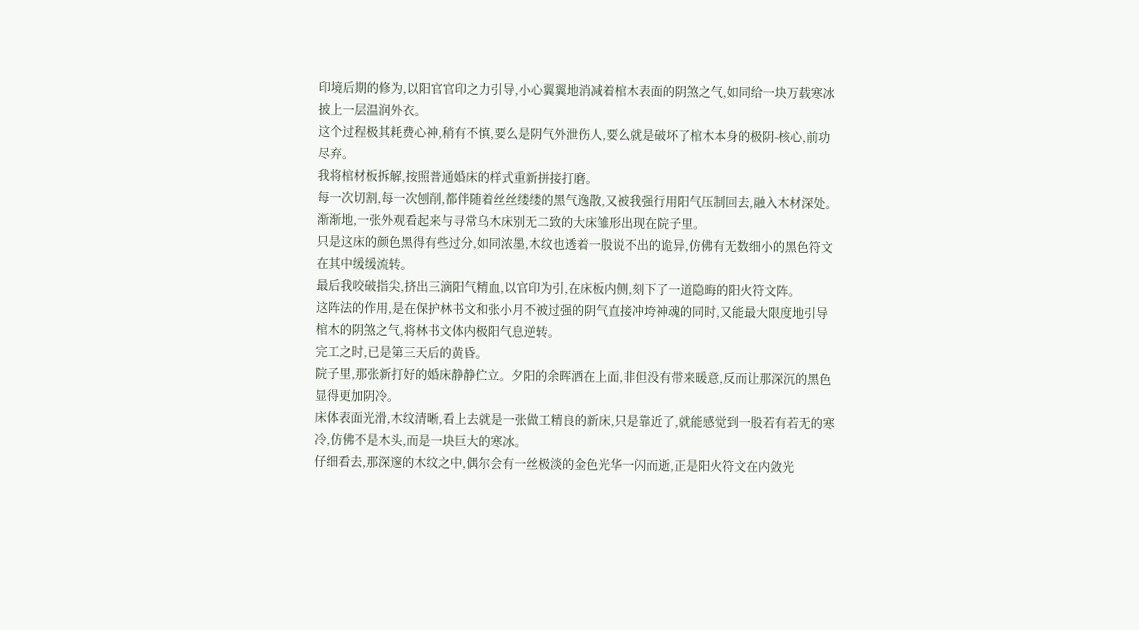印境后期的修为,以阳官官印之力引导,小心翼翼地消减着棺木表面的阴煞之气,如同给一块万载寒冰披上一层温润外衣。
这个过程极其耗费心神,稍有不慎,要么是阴气外泄伤人,要么就是破坏了棺木本身的极阴-核心,前功尽弃。
我将棺材板拆解,按照普通婚床的样式重新拼接打磨。
每一次切割,每一次刨削,都伴随着丝丝缕缕的黑气逸散,又被我强行用阳气压制回去,融入木材深处。
渐渐地,一张外观看起来与寻常乌木床别无二致的大床雏形出现在院子里。
只是这床的颜色黑得有些过分,如同浓墨,木纹也透着一股说不出的诡异,仿佛有无数细小的黑色符文在其中缓缓流转。
最后我咬破指尖,挤出三滴阳气精血,以官印为引,在床板内侧,刻下了一道隐晦的阳火符文阵。
这阵法的作用,是在保护林书文和张小月不被过强的阴气直接冲垮神魂的同时,又能最大限度地引导棺木的阴煞之气,将林书文体内极阳气息逆转。
完工之时,已是第三天后的黄昏。
院子里,那张新打好的婚床静静伫立。夕阳的余晖洒在上面,非但没有带来暖意,反而让那深沉的黑色显得更加阴冷。
床体表面光滑,木纹清晰,看上去就是一张做工精良的新床,只是靠近了,就能感觉到一股若有若无的寒冷,仿佛不是木头,而是一块巨大的寒冰。
仔细看去,那深邃的木纹之中,偶尔会有一丝极淡的金色光华一闪而逝,正是阳火符文在内敛光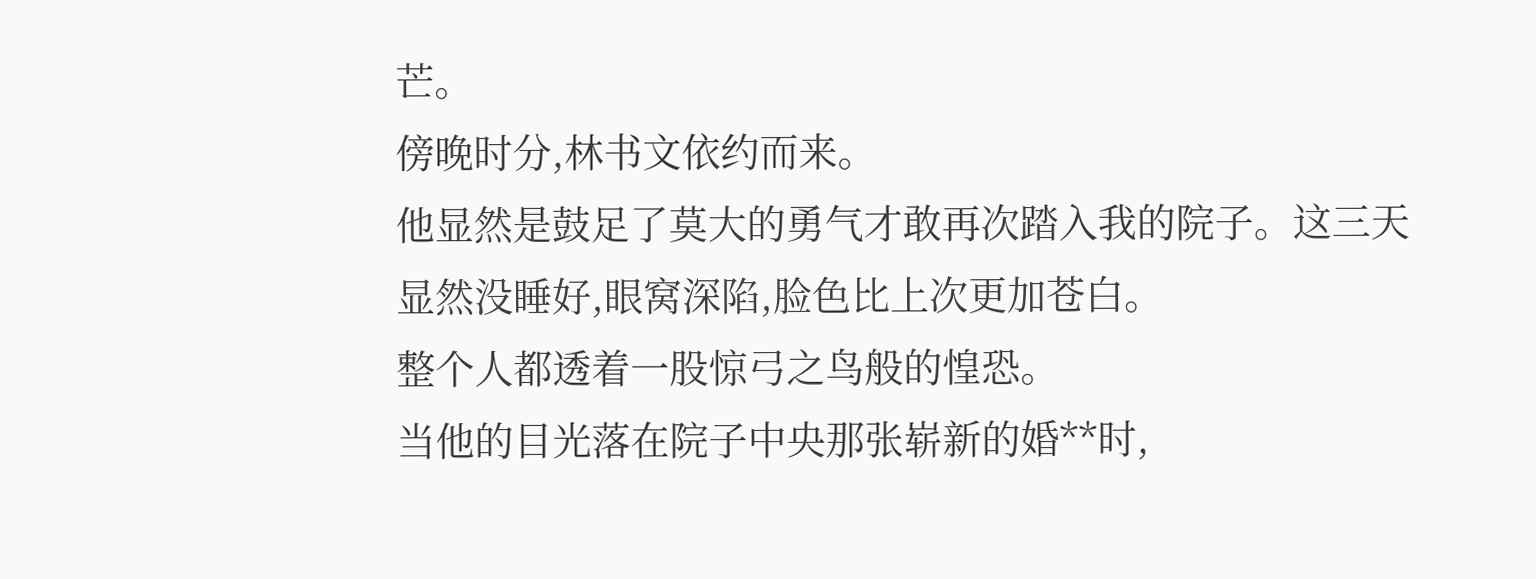芒。
傍晚时分,林书文依约而来。
他显然是鼓足了莫大的勇气才敢再次踏入我的院子。这三天显然没睡好,眼窝深陷,脸色比上次更加苍白。
整个人都透着一股惊弓之鸟般的惶恐。
当他的目光落在院子中央那张崭新的婚**时,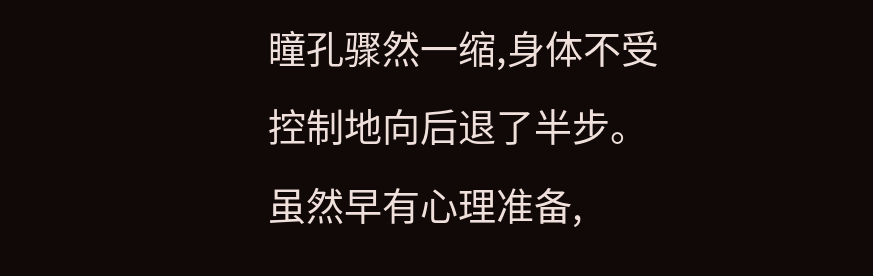瞳孔骤然一缩,身体不受控制地向后退了半步。
虽然早有心理准备,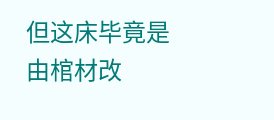但这床毕竟是由棺材改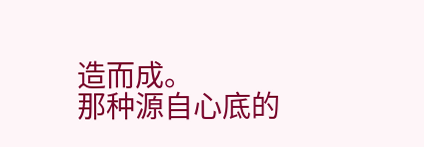造而成。
那种源自心底的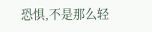恐惧,不是那么轻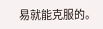易就能克服的。